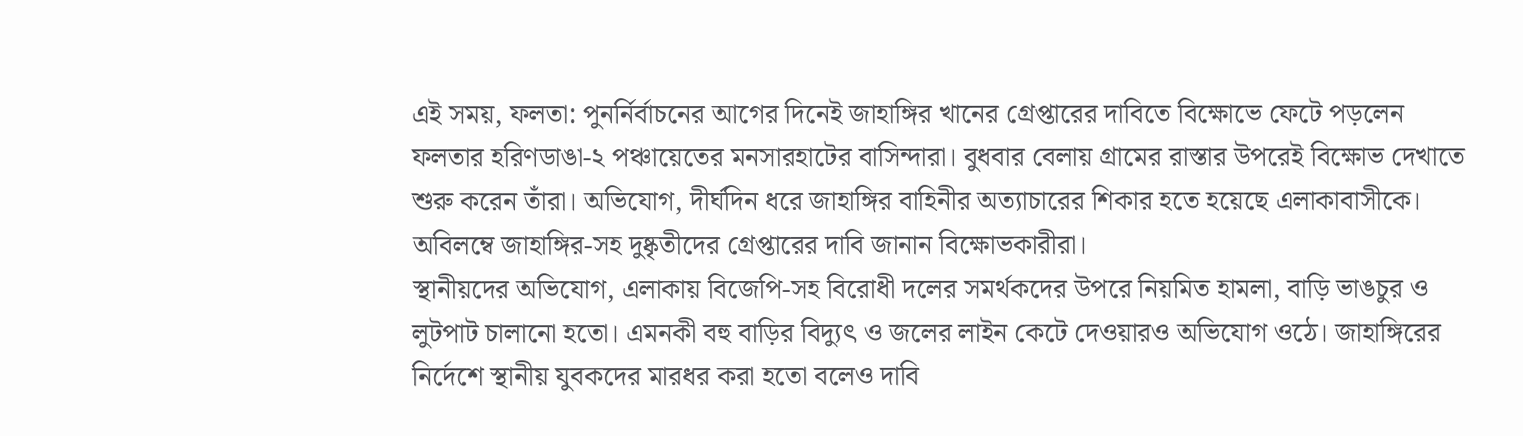এই সময়, ফলতা: পুনর্নির্বাচনের আগের দিনেই জাহাঙ্গির খানের গ্রেপ্তারের দাবিতে বিক্ষোভে ফেটে পড়লেন ফলতার হরিণডাঙা-২ পঞ্চায়েতের মনসারহাটের বাসিন্দারা। বুধবার বেলায় গ্রামের রাস্তার উপরেই বিক্ষোভ দেখাতে শুরু করেন তাঁরা। অভিযোগ, দীর্ঘদিন ধরে জাহাঙ্গির বাহিনীর অত্যাচারের শিকার হতে হয়েছে এলাকাবাসীকে। অবিলম্বে জাহাঙ্গির-সহ দুষ্কৃতীদের গ্রেপ্তারের দাবি জানান বিক্ষোভকারীরা।
স্থানীয়দের অভিযোগ, এলাকায় বিজেপি-সহ বিরোধী দলের সমর্থকদের উপরে নিয়মিত হামলা, বাড়ি ভাঙচুর ও লুটপাট চালানো হতো। এমনকী বহু বাড়ির বিদ্যুৎ ও জলের লাইন কেটে দেওয়ারও অভিযোগ ওঠে। জাহাঙ্গিরের নির্দেশে স্থানীয় যুবকদের মারধর করা হতো বলেও দাবি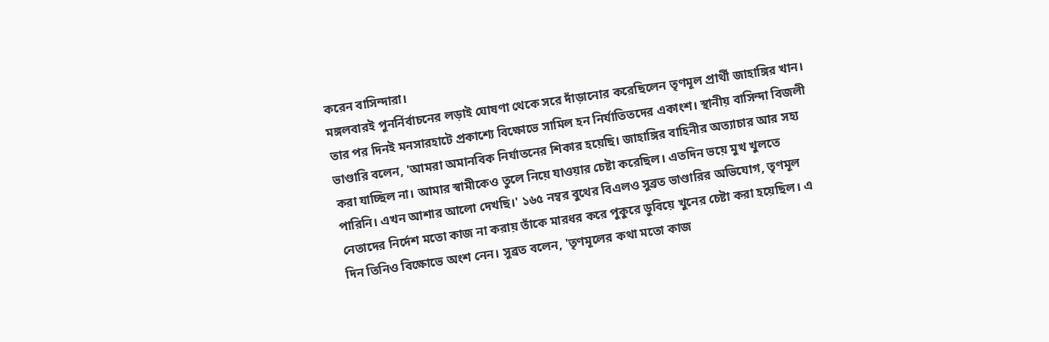করেন বাসিন্দারা।
মঙ্গলবারই পুনর্নির্বাচনের লড়াই ঘোষণা থেকে সরে দাঁড়ানোর করেছিলেন তৃণমূল প্রার্থী জাহাঙ্গির খান। তার পর দিনই মনসারহাটে প্রকাশ্যে বিক্ষোভে সামিল হন নির্যাতিতদের একাংশ। স্থানীয় বাসিন্দা বিজলী ভাণ্ডারি বলেন, 'আমরা অমানবিক নির্যাতনের শিকার হয়েছি। জাহাঙ্গির বাহিনীর অত্যাচার আর সহ্য করা যাচ্ছিল না। আমার স্বামীকেও তুলে নিয়ে যাওয়ার চেষ্টা করেছিল। এতদিন ভয়ে মুখ খুলতে পারিনি। এখন আশার আলো দেখছি।' ১৬৫ নম্বর বুথের বিএলও সুব্রত ভাণ্ডারির অভিযোগ, তৃণমূল নেতাদের নির্দেশ মতো কাজ না করায় তাঁকে মারধর করে পুকুরে ডুবিয়ে খুনের চেষ্টা করা হয়েছিল। এ দিন তিনিও বিক্ষোভে অংশ নেন। সুব্রত বলেন, 'তৃণমূলের কথা মতো কাজ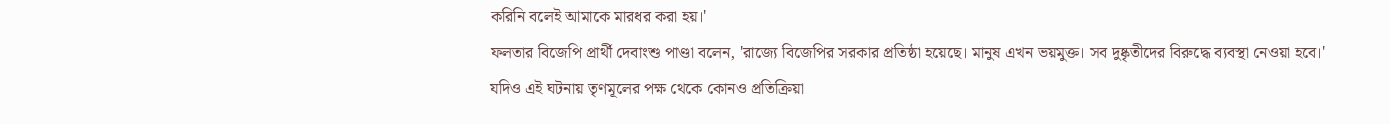করিনি বলেই আমাকে মারধর করা হয়।'
ফলতার বিজেপি প্রার্থী দেবাংশু পাণ্ডা বলেন, 'রাজ্যে বিজেপির সরকার প্রতিষ্ঠা হয়েছে। মানুষ এখন ভয়মুক্ত। সব দুষ্কৃতীদের বিরুদ্ধে ব্যবস্থা নেওয়া হবে।' যদিও এই ঘটনায় তৃণমূলের পক্ষ থেকে কোনও প্রতিক্রিয়া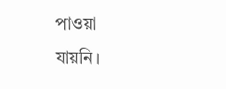পাওয়া যায়নি।